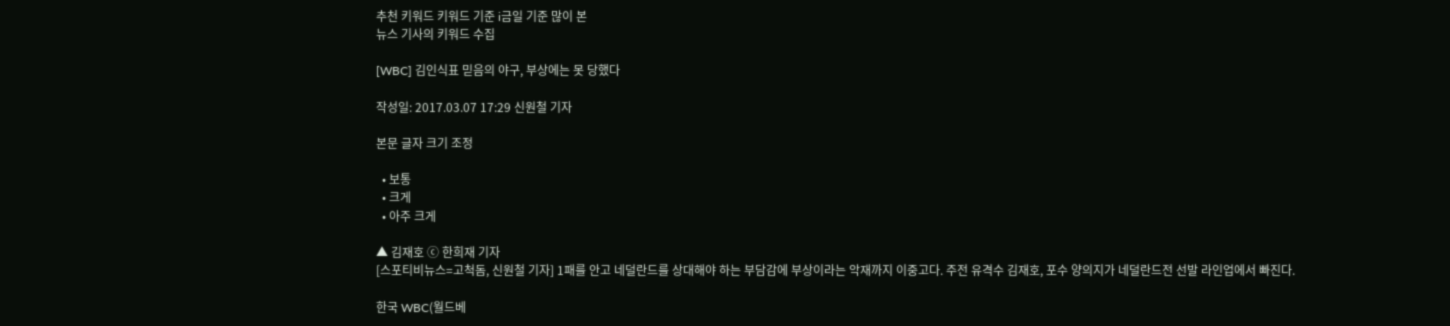추천 키워드 키워드 기준 i금일 기준 많이 본
뉴스 기사의 키워드 수집

[WBC] 김인식표 믿음의 야구, 부상에는 못 당했다

작성일: 2017.03.07 17:29 신원철 기자

본문 글자 크기 조정

  • 보통
  • 크게
  • 아주 크게

▲ 김재호 ⓒ 한희재 기자
[스포티비뉴스=고척돔, 신원철 기자] 1패를 안고 네덜란드를 상대해야 하는 부담감에 부상이라는 악재까지 이중고다. 주전 유격수 김재호, 포수 양의지가 네덜란드전 선발 라인업에서 빠진다.

한국 WBC(월드베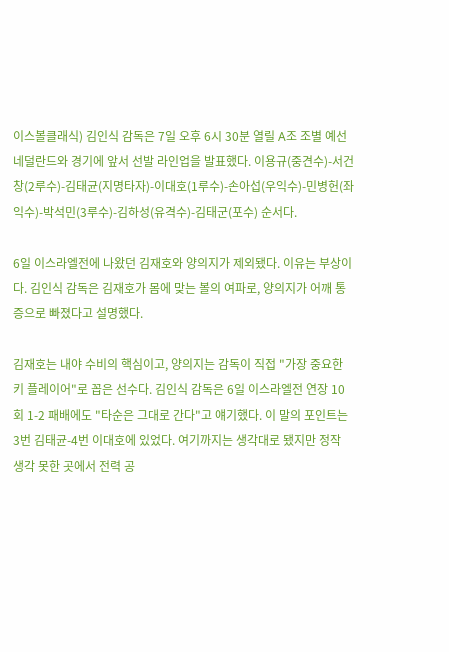이스볼클래식) 김인식 감독은 7일 오후 6시 30분 열릴 A조 조별 예선 네덜란드와 경기에 앞서 선발 라인업을 발표했다. 이용규(중견수)-서건창(2루수)-김태균(지명타자)-이대호(1루수)-손아섭(우익수)-민병헌(좌익수)-박석민(3루수)-김하성(유격수)-김태군(포수) 순서다.

6일 이스라엘전에 나왔던 김재호와 양의지가 제외됐다. 이유는 부상이다. 김인식 감독은 김재호가 몸에 맞는 볼의 여파로, 양의지가 어깨 통증으로 빠졌다고 설명했다.

김재호는 내야 수비의 핵심이고, 양의지는 감독이 직접 "가장 중요한 키 플레이어"로 꼽은 선수다. 김인식 감독은 6일 이스라엘전 연장 10회 1-2 패배에도 "타순은 그대로 간다"고 얘기했다. 이 말의 포인트는 3번 김태균-4번 이대호에 있었다. 여기까지는 생각대로 됐지만 정작 생각 못한 곳에서 전력 공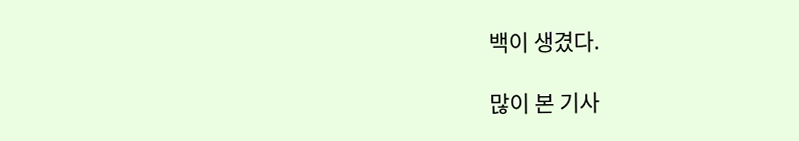백이 생겼다.

많이 본 기사